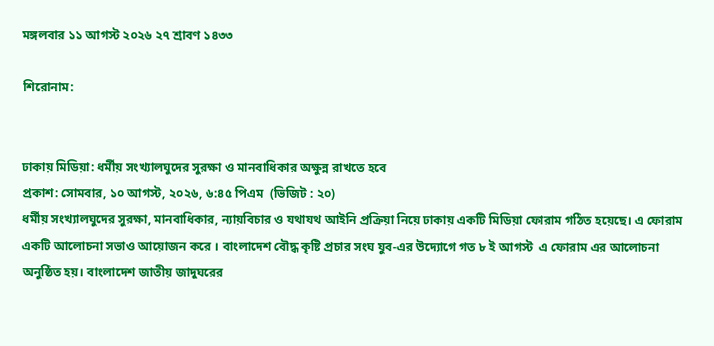মঙ্গলবার ১১ আগস্ট ২০২৬ ২৭ শ্রাবণ ১৪৩৩

শিরোনাম:


ঢাকায় মিডিয়া: ধর্মীয় সংখ্যালঘুদের সুরক্ষা ও মানবাধিকার অক্ষুন্ন রাখতে হবে
প্রকাশ: সোমবার, ১০ আগস্ট, ২০২৬, ৬:৪৫ পিএম  (ভিজিট : ২০)
ধর্মীয় সংখ্যালঘুদের সুরক্ষা, মানবাধিকার, ন্যায়বিচার ও যথাযথ আইনি প্রক্রিয়া নিয়ে ঢাকায় একটি মিডিয়া ফোরাম গঠিত হয়েছে। এ ফোরাম  একটি আলোচনা সভাও আয়োজন করে । বাংলাদেশ বৌদ্ধ কৃষ্টি প্রচার সংঘ যুব-এর উদ্যোগে গত ৮ ই আগস্ট  এ ফোরাম এর আলোচনা  অনুষ্ঠিত হয়। বাংলাদেশ জাতীয় জাদুঘরের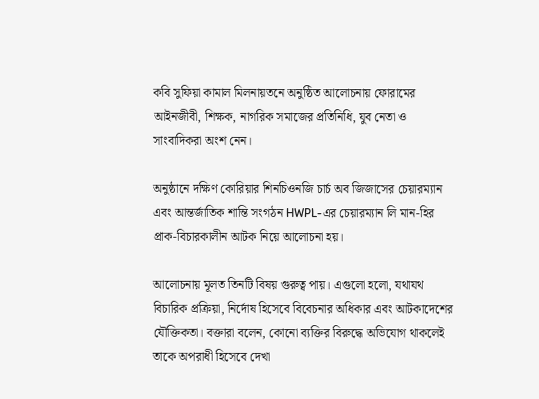কবি সুফিয়া কামাল মিলনায়তনে অনুষ্ঠিত আলোচনায় ফোরামের আইনজীবী, শিক্ষক, নাগরিক সমাজের প্রতিনিধি, যুব নেতা ও সাংবাদিকরা অংশ নেন।

অনুষ্ঠানে দক্ষিণ কোরিয়ার শিনচিওনজি চার্চ অব জিজাসের চেয়ারম্যান এবং আন্তর্জাতিক শান্তি সংগঠন HWPL-এর চেয়ারম্যান লি মান-হির প্রাক-বিচারকালীন আটক নিয়ে আলোচনা হয়।

আলোচনায় মূলত তিনটি বিষয় গুরুত্ব পায়। এগুলো হলো, যথাযথ বিচারিক প্রক্রিয়া, নির্দোষ হিসেবে বিবেচনার অধিকার এবং আটকাদেশের যৌক্তিকতা। বক্তারা বলেন, কোনো ব্যক্তির বিরুদ্ধে অভিযোগ থাকলেই তাকে অপরাধী হিসেবে দেখা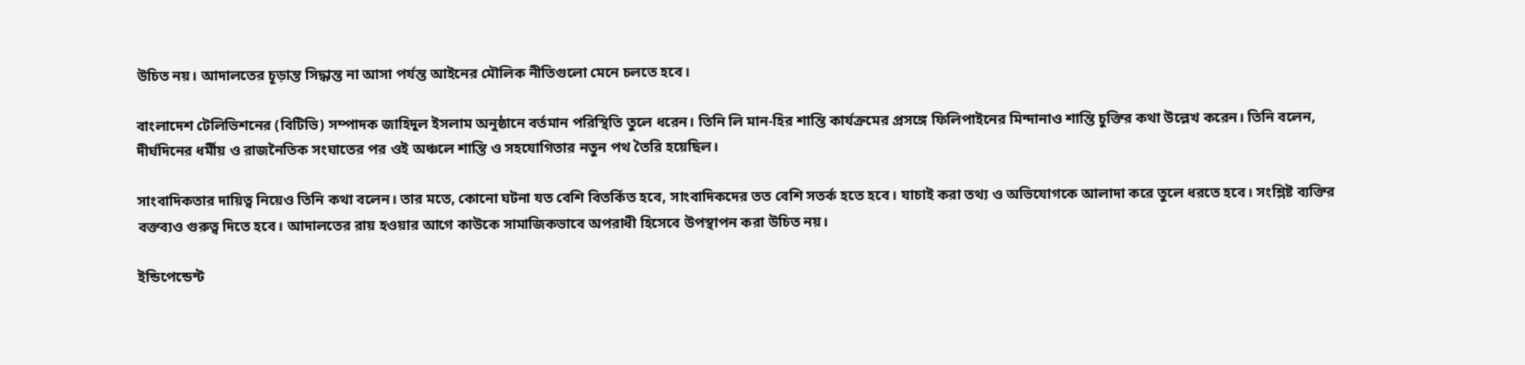উচিত নয়। আদালতের চূড়ান্ত সিদ্ধান্ত না আসা পর্যন্ত আইনের মৌলিক নীতিগুলো মেনে চলতে হবে।

বাংলাদেশ টেলিভিশনের (বিটিভি) সম্পাদক জাহিদুল ইসলাম অনুষ্ঠানে বর্তমান পরিস্থিতি তুলে ধরেন। তিনি লি মান-হির শান্তি কার্যক্রমের প্রসঙ্গে ফিলিপাইনের মিন্দানাও শান্তি চুক্তির কথা উল্লেখ করেন। তিনি বলেন, দীর্ঘদিনের ধর্মীয় ও রাজনৈতিক সংঘাতের পর ওই অঞ্চলে শান্তি ও সহযোগিতার নতুন পথ তৈরি হয়েছিল।

সাংবাদিকতার দায়িত্ব নিয়েও তিনি কথা বলেন। তার মতে, কোনো ঘটনা যত বেশি বিতর্কিত হবে, সাংবাদিকদের তত বেশি সতর্ক হতে হবে। যাচাই করা তথ্য ও অভিযোগকে আলাদা করে তুলে ধরতে হবে। সংশ্লিষ্ট ব্যক্তির বক্তব্যও গুরুত্ব দিতে হবে। আদালতের রায় হওয়ার আগে কাউকে সামাজিকভাবে অপরাধী হিসেবে উপস্থাপন করা উচিত নয়।

ইন্ডিপেন্ডেন্ট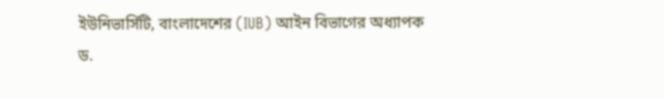ইউনিভার্সিটি, বাংলাদেশের (IUB) আইন বিভাগের অধ্যাপক ড.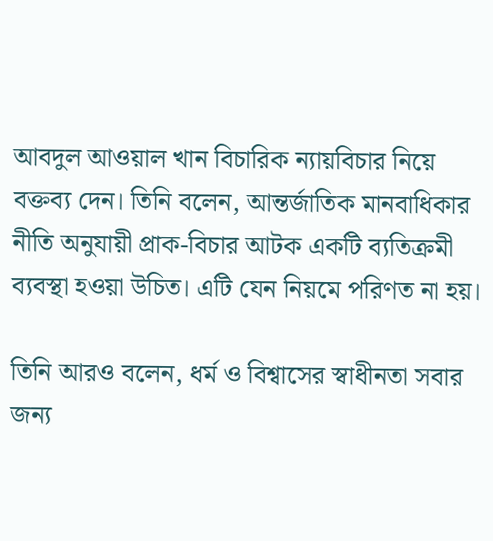আবদুল আওয়াল খান বিচারিক ন্যায়বিচার নিয়ে বক্তব্য দেন। তিনি বলেন, আন্তর্জাতিক মানবাধিকার নীতি অনুযায়ী প্রাক-বিচার আটক একটি ব্যতিক্রমী ব্যবস্থা হওয়া উচিত। এটি যেন নিয়মে পরিণত না হয়।

তিনি আরও বলেন, ধর্ম ও বিশ্বাসের স্বাধীনতা সবার জন্য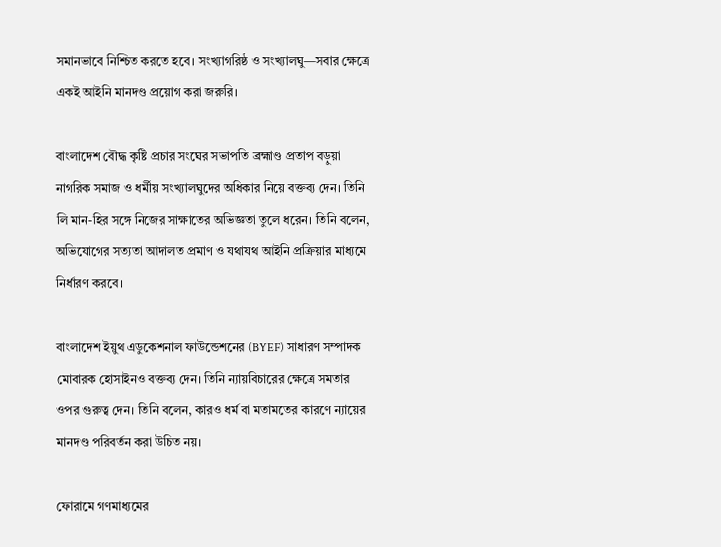সমানভাবে নিশ্চিত করতে হবে। সংখ্যাগরিষ্ঠ ও সংখ্যালঘু—সবার ক্ষেত্রে একই আইনি মানদণ্ড প্রয়োগ করা জরুরি।

বাংলাদেশ বৌদ্ধ কৃষ্টি প্রচার সংঘের সভাপতি ব্রহ্মাণ্ড প্রতাপ বড়ুয়া নাগরিক সমাজ ও ধর্মীয় সংখ্যালঘুদের অধিকার নিয়ে বক্তব্য দেন। তিনি লি মান-হির সঙ্গে নিজের সাক্ষাতের অভিজ্ঞতা তুলে ধরেন। তিনি বলেন, অভিযোগের সত্যতা আদালত প্রমাণ ও যথাযথ আইনি প্রক্রিয়ার মাধ্যমে নির্ধারণ করবে।

বাংলাদেশ ইয়ুথ এডুকেশনাল ফাউন্ডেশনের (BYEF) সাধারণ সম্পাদক মোবারক হোসাইনও বক্তব্য দেন। তিনি ন্যায়বিচারের ক্ষেত্রে সমতার ওপর গুরুত্ব দেন। তিনি বলেন, কারও ধর্ম বা মতামতের কারণে ন্যায়ের মানদণ্ড পরিবর্তন করা উচিত নয়।

ফোরামে গণমাধ্যমের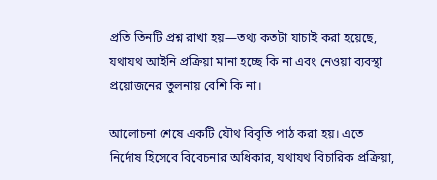প্রতি তিনটি প্রশ্ন রাখা হয়—তথ্য কতটা যাচাই করা হয়েছে, যথাযথ আইনি প্রক্রিয়া মানা হচ্ছে কি না এবং নেওয়া ব্যবস্থা প্রয়োজনের তুলনায় বেশি কি না।

আলোচনা শেষে একটি যৌথ বিবৃতি পাঠ করা হয়। এতে নির্দোষ হিসেবে বিবেচনার অধিকার, যথাযথ বিচারিক প্রক্রিয়া,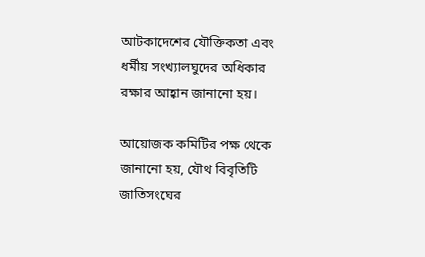আটকাদেশের যৌক্তিকতা এবং ধর্মীয় সংখ্যালঘুদের অধিকার রক্ষার আহ্বান জানানো হয়।

আয়োজক কমিটির পক্ষ থেকে জানানো হয়, যৌথ বিবৃতিটি জাতিসংঘের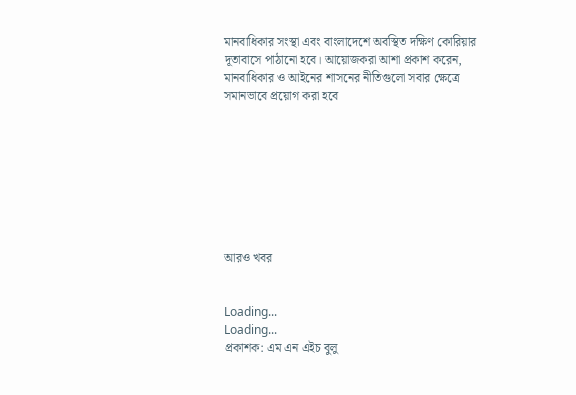মানবাধিকার সংস্থা এবং বাংলাদেশে অবস্থিত দক্ষিণ কোরিয়ার দূতাবাসে পাঠানো হবে। আয়োজকরা আশা প্রকাশ করেন, মানবাধিকার ও আইনের শাসনের নীতিগুলো সবার ক্ষেত্রে সমানভাবে প্রয়োগ করা হবে








আরও খবর


Loading...
Loading...
প্রকাশক: এম এন এইচ বুলু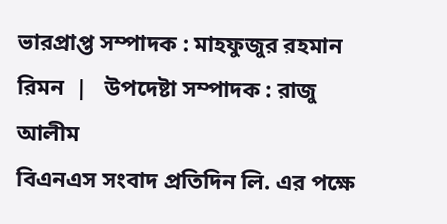ভারপ্রাপ্ত সম্পাদক : মাহফুজুর রহমান রিমন  |   উপদেষ্টা সম্পাদক : রাজু আলীম
বিএনএস সংবাদ প্রতিদিন লি. এর পক্ষে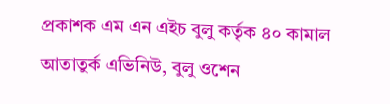প্রকাশক এম এন এইচ বুলু কর্তৃক ৪০ কামাল আতাতুর্ক এভিনিউ, বুলু ওশেন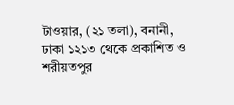টাওয়ার, (২১ তলা), বনানী, ঢাকা ১২১৩ থেকে প্রকাশিত ও শরীয়তপুর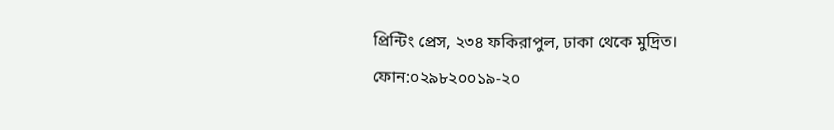প্রিন্টিং প্রেস, ২৩৪ ফকিরাপুল, ঢাকা থেকে মুদ্রিত।
ফোন:০২৯৮২০০১৯-২০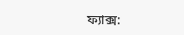ফ্যাক্স: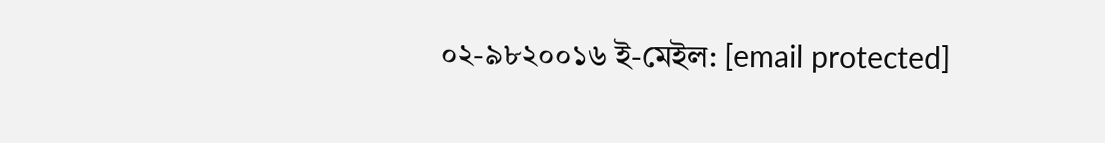০২-৯৮২০০১৬ ই-মেইল: [email protected]